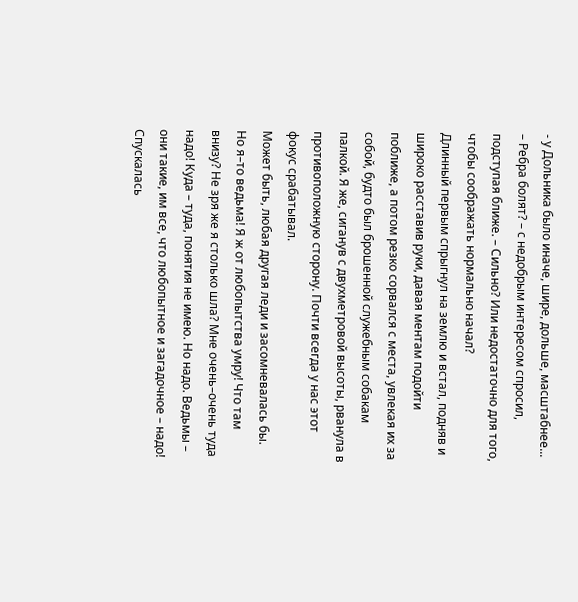- у Дольника было иначе, шире, дольше, масштабнее...
– Ребра болят? – с недобрым интересом спросил, подступая ближе. – Сильно? Или недостаточно для того, чтобы соображать нормально начал?
Длинный первым спрыгнул на землю и встал, подняв и широко расставив руки, давая ментам подойти поближе, а потом резко сорвался с места, увлекая их за собой, будто был брошенной служебным собакам палкой. Я же, сиганув с двухметровой высоты, рванула в противоположную сторону. Почти всегда у нас этот фокус срабатывал.
Может быть, любая другая леди и засомневалась бы. Но я–то ведьма! Я ж от любопытства умру! Что там внизу? Не зря же я столько шла? Мне очень–очень туда надо! Куда – туда, понятия не имею. Но надо. Ведьмы – они такие, им все, что любопытное и загадочное – надо! Спускалась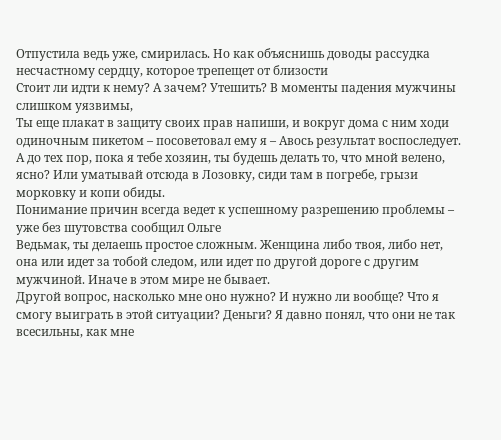Отпустила ведь уже, смирилась. Но как объяснишь доводы рассудка несчастному сердцу, которое трепещет от близости
Стоит ли идти к нему? А зачем? Утешить? В моменты падения мужчины слишком уязвимы,
Ты еще плакат в защиту своих прав напиши, и вокруг дома с ним ходи одиночным пикетом – посоветовал ему я – Авось результат воспоследует. А до тех пор, пока я тебе хозяин, ты будешь делать то, что мной велено, ясно? Или уматывай отсюда в Лозовку, сиди там в погребе, грызи морковку и копи обиды.
Понимание причин всегда ведет к успешному разрешению проблемы – уже без шутовства сообщил Ольге
Ведьмак, ты делаешь простое сложным. Женщина либо твоя, либо нет, она или идет за тобой следом, или идет по другой дороге с другим мужчиной. Иначе в этом мире не бывает.
Другой вопрос, насколько мне оно нужно? И нужно ли вообще? Что я смогу выиграть в этой ситуации? Деньги? Я давно понял, что они не так всесильны, как мне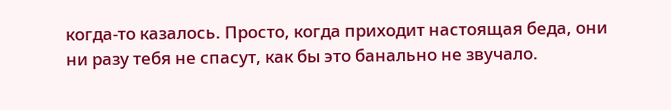когда-то казалось. Просто, когда приходит настоящая беда, они ни разу тебя не спасут, как бы это банально не звучало.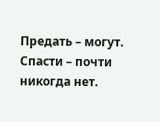Предать – могут. Спасти – почти никогда нет.